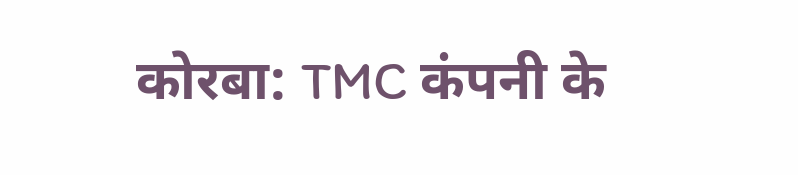कोरबा: TMC कंपनी के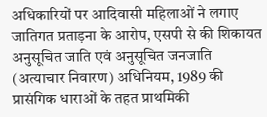अधिकारियों पर आदिवासी महिलाओं ने लगाए जातिगत प्रताड़ना के आरोप, एसपी से की शिकायत
अनुसूचित जाति एवं अनुसूचित जनजाति (अत्याचार निवारण) अधिनियम, 1989 की प्रासंगिक धाराओं के तहत प्राथमिकी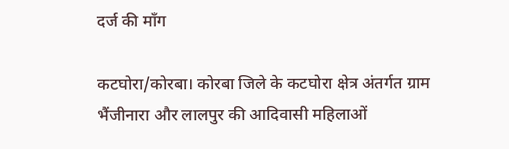दर्ज की माँग

कटघोरा/कोरबा। कोरबा जिले के कटघोरा क्षेत्र अंतर्गत ग्राम भैंजीनारा और लालपुर की आदिवासी महिलाओं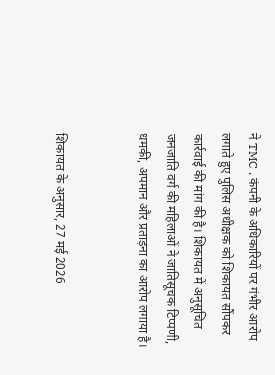ने TMC . कंपनी के अधिकारियों पर गंभीर आरोप लगाते हुए पुलिस अधीक्षक को शिकायत सौंपकर कार्रवाई की मांग की है। शिकायत में अनुसूचित जनजाति वर्ग की महिलाओं ने जातिसूचक टिप्पणी, धमकी, अपमान और प्रताड़ना का आरोप लगाया है।


शिकायत के अनुसार, 27 मई 2026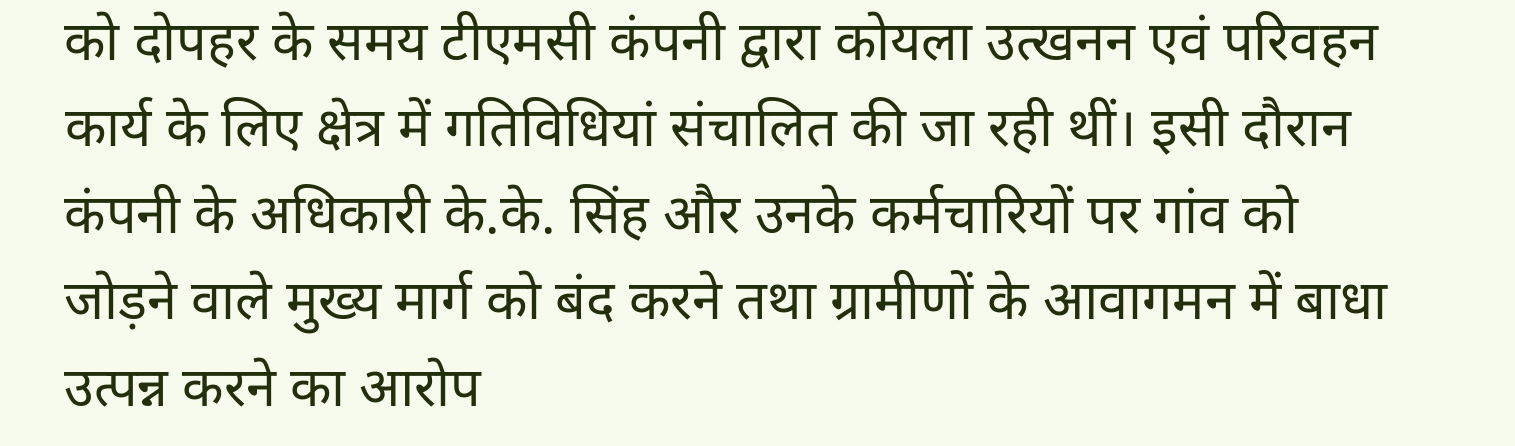को दोपहर के समय टीएमसी कंपनी द्वारा कोयला उत्खनन एवं परिवहन कार्य के लिए क्षेत्र में गतिविधियां संचालित की जा रही थीं। इसी दौरान कंपनी के अधिकारी के.के. सिंह और उनके कर्मचारियों पर गांव को जोड़ने वाले मुख्य मार्ग को बंद करने तथा ग्रामीणों के आवागमन में बाधा उत्पन्न करने का आरोप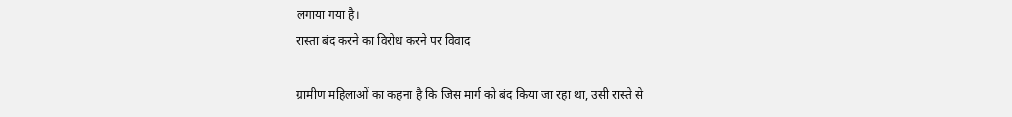लगाया गया है।
रास्ता बंद करने का विरोध करने पर विवाद

ग्रामीण महिलाओं का कहना है कि जिस मार्ग को बंद किया जा रहा था, उसी रास्ते से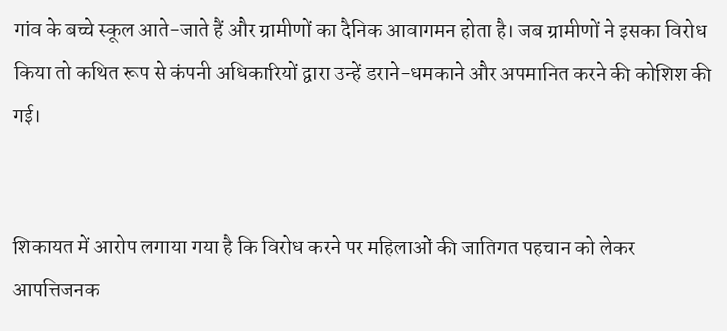गांव के बच्चे स्कूल आते-जाते हैं और ग्रामीणों का दैनिक आवागमन होता है। जब ग्रामीणों ने इसका विरोध किया तो कथित रूप से कंपनी अधिकारियों द्वारा उन्हें डराने-धमकाने और अपमानित करने की कोशिश की गई।


शिकायत में आरोप लगाया गया है कि विरोध करने पर महिलाओं की जातिगत पहचान को लेकर आपत्तिजनक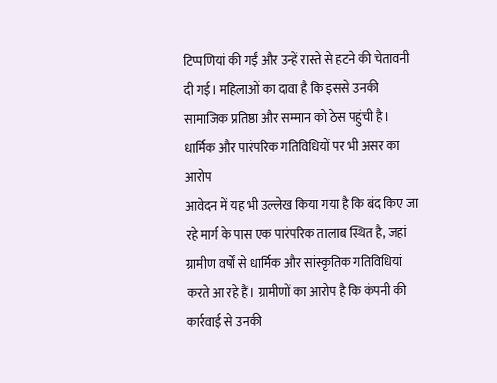टिप्पणियां की गईं और उन्हें रास्ते से हटने की चेतावनी दी गई। महिलाओं का दावा है कि इससे उनकी सामाजिक प्रतिष्ठा और सम्मान को ठेस पहुंची है।
धार्मिक और पारंपरिक गतिविधियों पर भी असर का आरोप
आवेदन में यह भी उल्लेख किया गया है कि बंद किए जा रहे मार्ग के पास एक पारंपरिक तालाब स्थित है, जहां ग्रामीण वर्षों से धार्मिक और सांस्कृतिक गतिविधियां करते आ रहे हैं। ग्रामीणों का आरोप है कि कंपनी की कार्रवाई से उनकी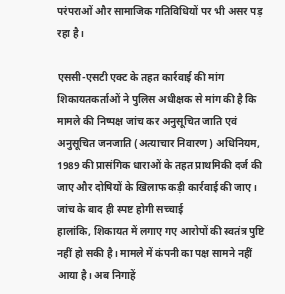परंपराओं और सामाजिक गतिविधियों पर भी असर पड़ रहा है।

एससी-एसटी एक्ट के तहत कार्रवाई की मांग
शिकायतकर्ताओं ने पुलिस अधीक्षक से मांग की है कि मामले की निष्पक्ष जांच कर अनुसूचित जाति एवं अनुसूचित जनजाति (अत्याचार निवारण) अधिनियम, 1989 की प्रासंगिक धाराओं के तहत प्राथमिकी दर्ज की जाए और दोषियों के खिलाफ कड़ी कार्रवाई की जाए।
जांच के बाद ही स्पष्ट होगी सच्चाई
हालांकि, शिकायत में लगाए गए आरोपों की स्वतंत्र पुष्टि नहीं हो सकी है। मामले में कंपनी का पक्ष सामने नहीं आया है। अब निगाहें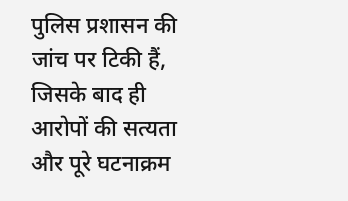पुलिस प्रशासन की जांच पर टिकी हैं, जिसके बाद ही आरोपों की सत्यता और पूरे घटनाक्रम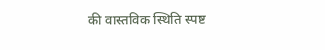की वास्तविक स्थिति स्पष्ट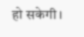हो सकेगी।